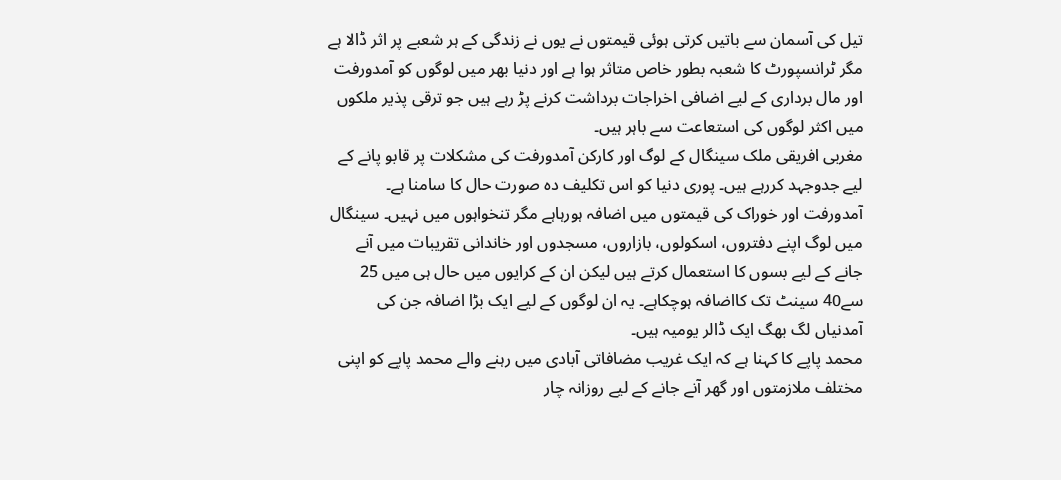تیل کی آسمان سے باتیں کرتی ہوئی قیمتوں نے یوں نے زندگی کے ہر شعبے پر اثر ڈالا ہے مگر ٹرانسپورٹ کا شعبہ بطور خاص متاثر ہوا ہے اور دنیا بھر میں لوگوں کو آمدورفت اور مال برداری کے لیے اضافی اخراجات برداشت کرنے پڑ رہے ہیں جو ترقی پذیر ملکوں میں اکثر لوگوں کی استعاعت سے باہر ہیں۔
مغربی افریقی ملک سینگال کے لوگ اور کارکن آمدورفت کی مشکلات پر قابو پانے کے لیے جدوجہد کررہے ہیں۔ پوری دنیا کو اس تکلیف دہ صورت حال کا سامنا ہے۔ آمدورفت اور خوراک کی قیمتوں میں اضافہ ہورہاہے مگر تنخواہوں میں نہیں۔ سینگال میں لوگ اپنے دفتروں، اسکولوں، بازاروں، مسجدوں اور خاندانی تقریبات میں آنے جانے کے لیے بسوں کا استعمال کرتے ہیں لیکن ان کے کرایوں میں حال ہی میں 25 سے40 سینٹ تک کااضافہ ہوچکاہے۔ یہ ان لوگوں کے لیے ایک بڑا اضافہ جن کی آمدنیاں لگ بھگ ایک ڈالر یومیہ ہیں۔
محمد پاپے کا کہنا ہے کہ ایک غریب مضافاتی آبادی میں رہنے والے محمد پاپے کو اپنی مختلف ملازمتوں اور گھر آنے جانے کے لیے روزانہ چار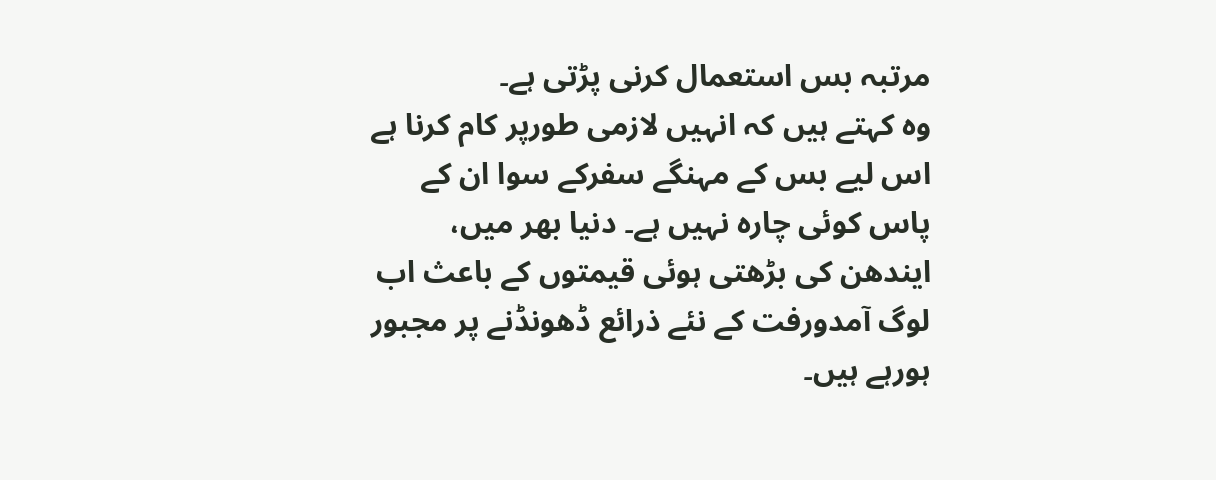مرتبہ بس استعمال کرنی پڑتی ہے۔
وہ کہتے ہیں کہ انہیں لازمی طورپر کام کرنا ہے اس لیے بس کے مہنگے سفرکے سوا ان کے پاس کوئی چارہ نہیں ہے۔ دنیا بھر میں، ایندھن کی بڑھتی ہوئی قیمتوں کے باعث اب لوگ آمدورفت کے نئے ذرائع ڈھونڈنے پر مجبور ہورہے ہیں۔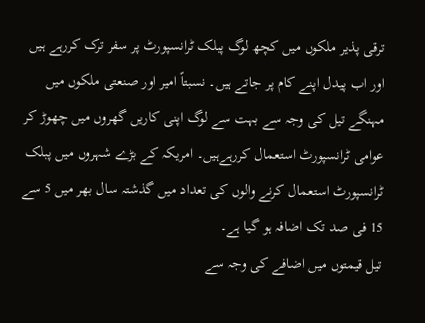ترقی پذیر ملکوں میں کچھ لوگ پبلک ٹرانسپورٹ پر سفر ترک کررہے ہیں اور اب پیدل اپنے کام پر جاتے ہیں۔ نسبتاً امیر اور صنعتی ملکوں میں مہنگے تیل کی وجہ سے بہت سے لوگ اپنی کاریں گھروں میں چھوڑ کر عوامی ٹرانسپورٹ استعمال کررہےہیں۔ امریکہ کے بڑے شہروں میں پبلک ٹرانسپورٹ استعمال کرنے والوں کی تعداد میں گذشتہ سال بھر میں 5 سے 15 فی صد تک اضافہ ہو گیا ہے۔
تیل قیمتوں میں اضافے کی وجہ سے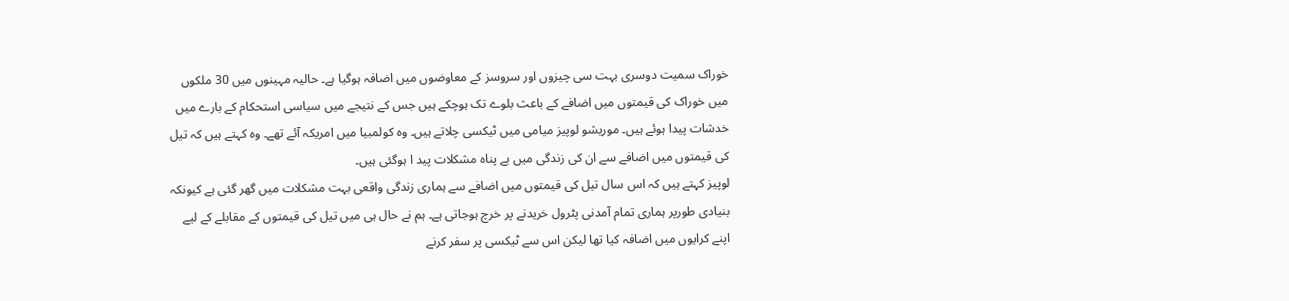خوراک سمیت دوسری بہت سی چیزوں اور سروسز کے معاوضوں میں اضافہ ہوگیا ہے۔ حالیہ مہینوں میں 30 ملکوں میں خوراک کی قیمتوں میں اضافے کے باعث بلوے تک ہوچکے ہیں جس کے نتیجے میں سیاسی استحکام کے بارے میں خدشات پیدا ہوئے ہیں۔ موریشو لوپیز میامی میں ٹیکسی چلاتے ہیں۔ وہ کولمبیا میں امریکہ آئے تھے۔ وہ کہتے ہیں کہ تیل کی قیمتوں میں اضافے سے ان کی زندگی میں بے پناہ مشکلات پید ا ہوگئی ہیں۔
لوپیز کہتے ہیں کہ اس سال تیل کی قیمتوں میں اضافے سے ہماری زندگی واقعی بہت مشکلات میں گھر گئی ہے کیونکہ بنیادی طورپر ہماری تمام آمدنی پٹرول خریدنے پر خرچ ہوجاتی ہے۔ ہم نے حال ہی میں تیل کی قیمتوں کے مقابلے کے لیے اپنے کرایوں میں اضافہ کیا تھا لیکن اس سے ٹیکسی پر سفر کرنے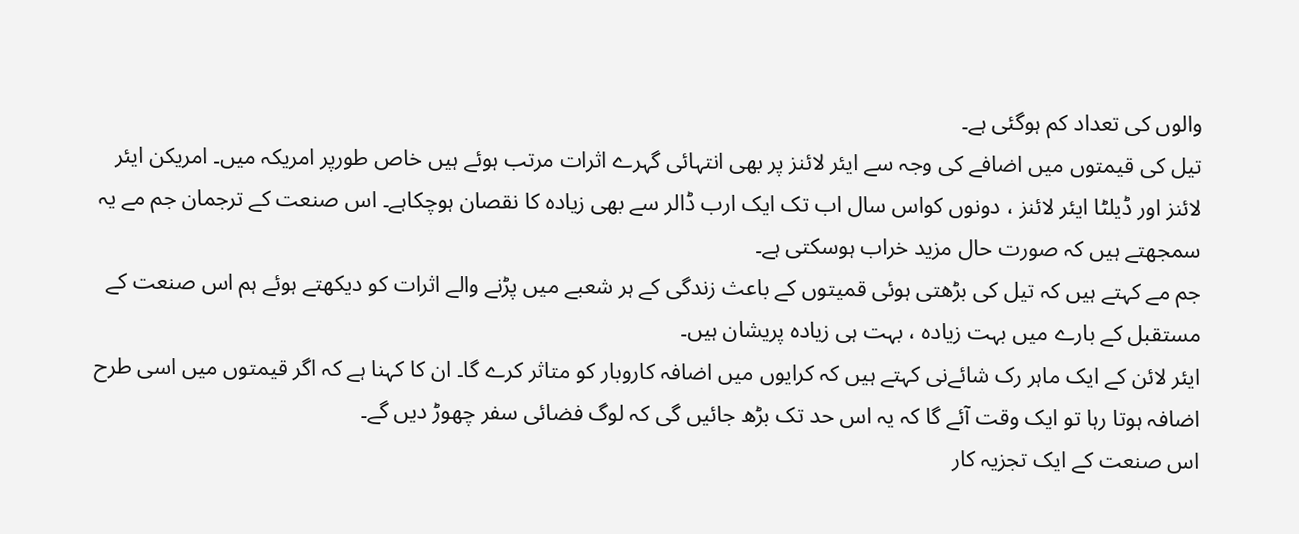والوں کی تعداد کم ہوگئی ہے۔
تیل کی قیمتوں میں اضافے کی وجہ سے ایئر لائنز پر بھی انتہائی گہرے اثرات مرتب ہوئے ہیں خاص طورپر امریکہ میں۔ امریکن ایئر لائنز اور ڈیلٹا ایئر لائنز ، دونوں کواس سال اب تک ایک ارب ڈالر سے بھی زیادہ کا نقصان ہوچکاہے۔ اس صنعت کے ترجمان جم مے یہ سمجھتے ہیں کہ صورت حال مزید خراب ہوسکتی ہے۔
جم مے کہتے ہیں کہ تیل کی بڑھتی ہوئی قمیتوں کے باعث زندگی کے ہر شعبے میں پڑنے والے اثرات کو دیکھتے ہوئے ہم اس صنعت کے مستقبل کے بارے میں بہت زیادہ ، بہت ہی زیادہ پریشان ہیں۔
ایئر لائن کے ایک ماہر رک شائےنی کہتے ہیں کہ کرایوں میں اضافہ کاروبار کو متاثر کرے گا۔ ان کا کہنا ہے کہ اگر قیمتوں میں اسی طرح اضافہ ہوتا رہا تو ایک وقت آئے گا کہ یہ اس حد تک بڑھ جائیں گی کہ لوگ فضائی سفر چھوڑ دیں گے۔
اس صنعت کے ایک تجزیہ کار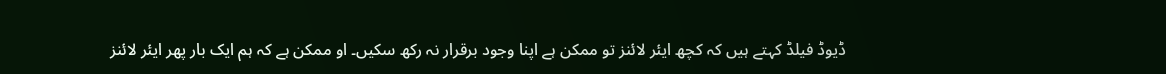ڈیوڈ فیلڈ کہتے ہیں کہ کچھ ایئر لائنز تو ممکن ہے اپنا وجود برقرار نہ رکھ سکیں۔ او ممکن ہے کہ ہم ایک بار پھر ایئر لائنز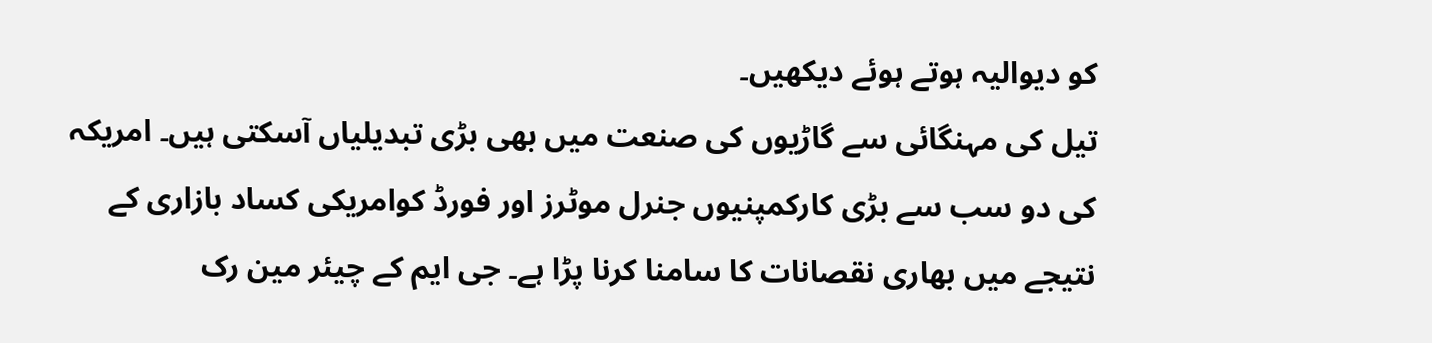کو دیوالیہ ہوتے ہوئے دیکھیں۔
تیل کی مہنگائی سے گاڑیوں کی صنعت میں بھی بڑی تبدیلیاں آسکتی ہیں۔ امریکہ کی دو سب سے بڑی کارکمپنیوں جنرل موٹرز اور فورڈ کوامریکی کساد بازاری کے نتیجے میں بھاری نقصانات کا سامنا کرنا پڑا ہے۔ جی ایم کے چیئر مین رک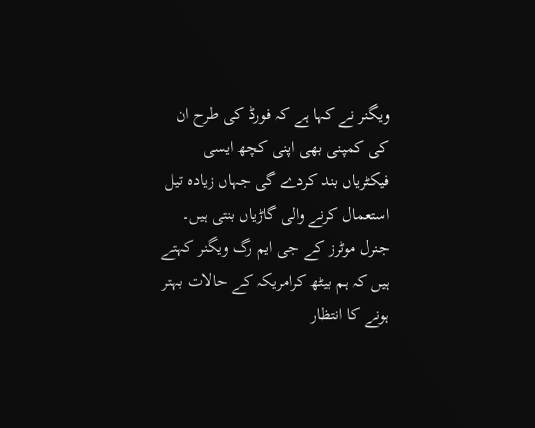ویگنر نے کہا ہے کہ فورڈ کی طرح ان کی کمپنی بھی اپنی کچھ ایسی فیکٹریاں بند کردے گی جہاں زیادہ تیل استعمال کرنے والی گاڑیاں بنتی ہیں۔
جنرل موٹرز کے جی ایم رگ ویگنر کہتے ہیں کہ ہم بیٹھ کرامریکہ کے حالات بہتر ہونے کا انتظار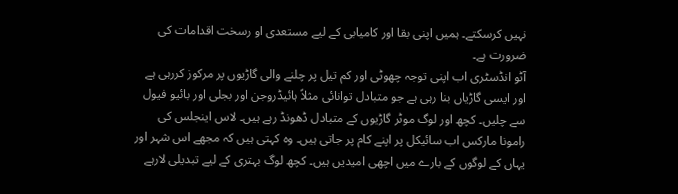نہیں کرسکتے۔ ہمیں اپنی بقا اور کامیابی کے لیے مستعدی او رسخت اقدامات کی ضرورت ہے۔
آٹو انڈسٹری اب اپنی توجہ چھوٹی اور کم تیل پر چلنے والی گاڑیوں پر مرکوز کررہی ہے اور ایسی گاڑیاں بنا رہی ہے جو متبادل توانائی مثلاً ہائیڈروجن اور بجلی اور بائیو فیول سے چلیں۔ کچھ اور لوگ موٹر گاڑیوں کے متبادل ڈھونڈ رہے ہیں۔ لاس اینجلس کی رامونا مارکس اب سائیکل پر اپنے کام پر جاتی ہیں۔ وہ کہتی ہیں کہ مجھے اس شہر اور یہاں کے لوگوں کے بارے میں اچھی امیدیں ہیں۔ کچھ لوگ بہتری کے لیے تبدیلی لارہے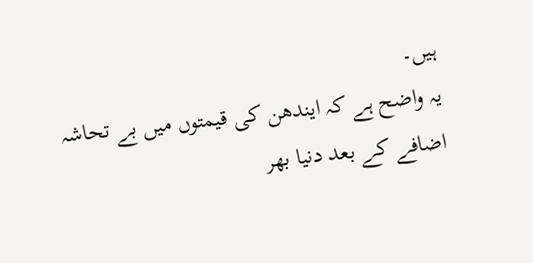ہیں۔
یہ واضح ہے کہ ایندھن کی قیمتوں میں بے تحاشہ اضافے کے بعد دنیا بھر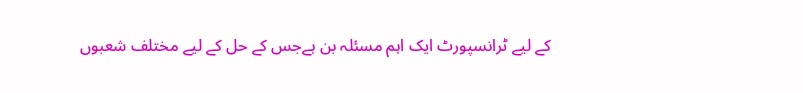کے لیے ٹرانسپورٹ ایک اہم مسئلہ بن ہےجس کے حل کے لیے مختلف شعبوں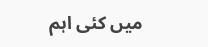میں کئی اہم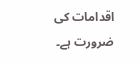اقدامات کی ضرورت ہے۔